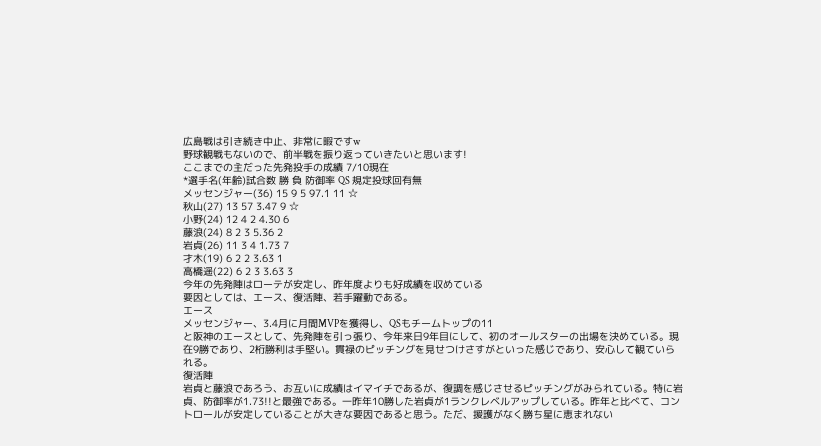広島戦は引き続き中止、非常に暇ですw
野球観戦もないので、前半戦を振り返っていきたいと思います!
ここまでの主だった先発投手の成績 7/10現在
*選手名(年齢)試合数 勝 負 防御率 QS 規定投球回有無
メッセンジャー(36) 15 9 5 97.1 11 ☆
秋山(27) 13 57 3.47 9 ☆
小野(24) 12 4 2 4.30 6
藤浪(24) 8 2 3 5.36 2
岩貞(26) 11 3 4 1.73 7
才木(19) 6 2 2 3.63 1
高橋遥(22) 6 2 3 3.63 3
今年の先発陣はローテが安定し、昨年度よりも好成績を収めている
要因としては、エース、復活陣、若手躍動である。
エース
メッセンジャー、3.4月に月間MVPを獲得し、QSもチームトップの11
と阪神のエースとして、先発陣を引っ張り、今年来日9年目にして、初のオールスターの出場を決めている。現在9勝であり、2桁勝利は手堅い。貫禄のピッチングを見せつけさすがといった感じであり、安心して観ていられる。
復活陣
岩貞と藤浪であろう、お互いに成績はイマイチであるが、復調を感じさせるピッチングがみられている。特に岩貞、防御率が1.73!!と最強である。一昨年10勝した岩貞が1ランクレベルアップしている。昨年と比べて、コントロールが安定していることが大きな要因であると思う。ただ、援護がなく勝ち星に恵まれない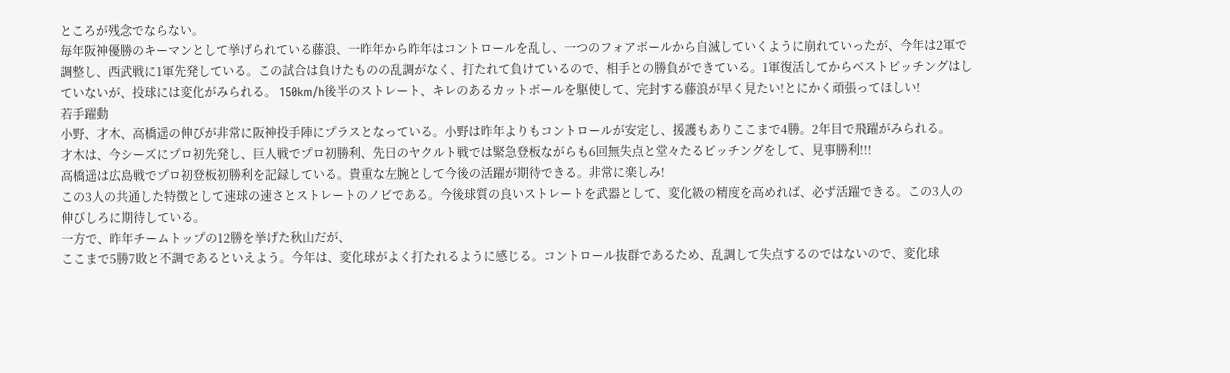ところが残念でならない。
毎年阪神優勝のキーマンとして挙げられている藤浪、一昨年から昨年はコントロールを乱し、一つのフォアボールから自滅していくように崩れていったが、今年は2軍で調整し、西武戦に1軍先発している。この試合は負けたものの乱調がなく、打たれて負けているので、相手との勝負ができている。1軍復活してからベストピッチングはしていないが、投球には変化がみられる。 150km/h後半のストレート、キレのあるカットボールを駆使して、完封する藤浪が早く見たい!とにかく頑張ってほしい!
若手躍動
小野、才木、高橋遥の伸びが非常に阪神投手陣にプラスとなっている。小野は昨年よりもコントロールが安定し、援護もありここまで4勝。2年目で飛躍がみられる。
才木は、今シーズにプロ初先発し、巨人戦でプロ初勝利、先日のヤクルト戦では緊急登板ながらも6回無失点と堂々たるピッチングをして、見事勝利!!!
高橋遥は広島戦でプロ初登板初勝利を記録している。貴重な左腕として今後の活躍が期待できる。非常に楽しみ!
この3人の共通した特徴として速球の速さとストレートのノビである。今後球質の良いストレートを武器として、変化級の精度を高めれば、必ず活躍できる。この3人の伸びしろに期待している。
一方で、昨年チームトップの12勝を挙げた秋山だが、
ここまで5勝7敗と不調であるといえよう。今年は、変化球がよく打たれるように感じる。コントロール抜群であるため、乱調して失点するのではないので、変化球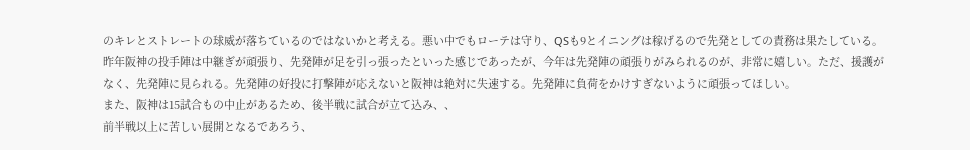のキレとストレートの球威が落ちているのではないかと考える。悪い中でもローテは守り、QSも9とイニングは稼げるので先発としての責務は果たしている。
昨年阪神の投手陣は中継ぎが頑張り、先発陣が足を引っ張ったといった感じであったが、今年は先発陣の頑張りがみられるのが、非常に嬉しい。ただ、援護がなく、先発陣に見られる。先発陣の好投に打撃陣が応えないと阪神は絶対に失速する。先発陣に負荷をかけすぎないように頑張ってほしい。
また、阪神は15試合もの中止があるため、後半戦に試合が立て込み、、
前半戦以上に苦しい展開となるであろう、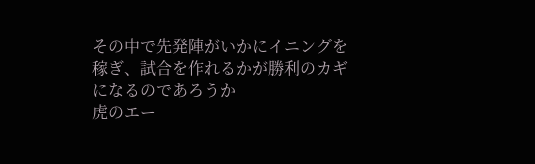その中で先発陣がいかにイニングを稼ぎ、試合を作れるかが勝利のカギになるのであろうか
虎のエー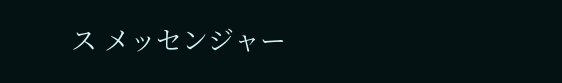ス メッセンジャー